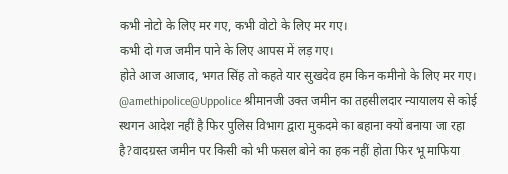कभी नोटो के लिए मर गए, कभी वोटो के लिए मर गए।
कभी दो गज जमीन पाने के लिए आपस में लड़ गए।
होते आज आजाद, भगत सिंह तो कहते यार सुखदेव हम किन कमीनो के लिए मर गए।
@amethipolice@Uppolice श्रीमानजी उक्त जमीन का तहसीलदार न्यायालय से कोई स्थगन आदेश नहीं है फिर पुलिस विभाग द्वारा मुकदमे का बहाना क्यों बनाया जा रहा है?वादग्रस्त जमीन पर किसी को भी फसल बोने का हक नहीं होता फिर भू माफिया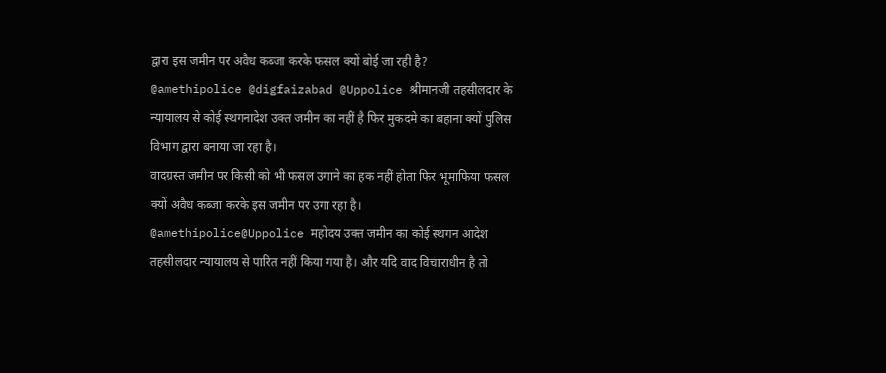द्वारा इस जमीन पर अवैध कब्जा करके फसल क्यों बोई जा रही है?
@amethipolice @digfaizabad @Uppolice श्रीमानजी तहसीलदार के न्यायालय से कोई स्थगनादेश उक्त जमीन का नहीं है फिर मुकदमे का बहाना क्यों पुलिस विभाग द्वारा बनाया जा रहा है।
वादग्रस्त जमीन पर किसी को भी फसल उगाने का हक नहीं होता फिर भूमाफिया फसल क्यों अवैध कब्जा करके इस जमीन पर उगा रहा है।
@amethipolice@Uppolice महोदय उक्त जमीन का कोई स्थगन आदेश तहसीलदार न्यायालय से पारित नहीं किया गया है। और यदि वाद विचाराधीन है तो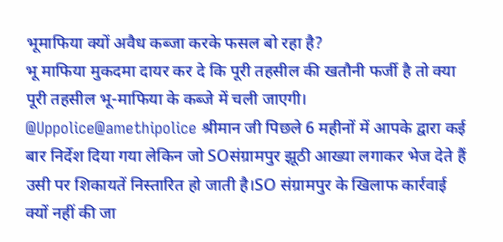भूमाफिया क्यों अवैध कब्जा करके फसल बो रहा है?
भू माफिया मुकदमा दायर कर दे कि पूरी तहसील की खतौनी फर्जी है तो क्या पूरी तहसील भू-माफिया के कब्जे में चली जाएगी।
@Uppolice@amethipolice श्रीमान जी पिछले 6 महीनों में आपके द्वारा कई बार निर्देश दिया गया लेकिन जो SOसंग्रामपुर झूठी आख्या लगाकर भेज देते हैं उसी पर शिकायतें निस्तारित हो जाती है।SO संग्रामपुर के खिलाफ कार्रवाई क्यों नहीं की जा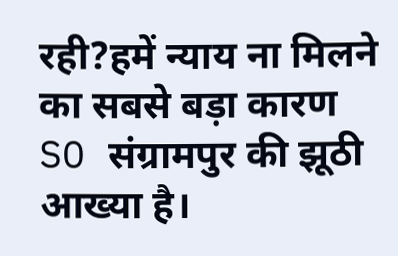रही?हमें न्याय ना मिलने का सबसे बड़ा कारण SO संग्रामपुर की झूठी आख्या है।